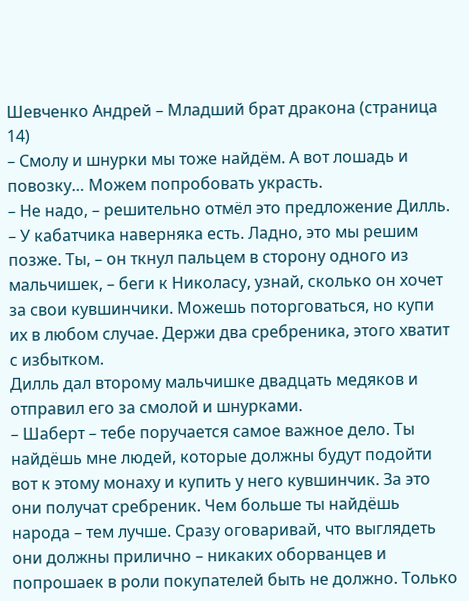Шевченко Андрей – Младший брат дракона (страница 14)
– Смолу и шнурки мы тоже найдём. А вот лошадь и повозку… Можем попробовать украсть.
– Не надо, – решительно отмёл это предложение Дилль. – У кабатчика наверняка есть. Ладно, это мы решим позже. Ты, – он ткнул пальцем в сторону одного из мальчишек, – беги к Николасу, узнай, сколько он хочет за свои кувшинчики. Можешь поторговаться, но купи их в любом случае. Держи два сребреника, этого хватит с избытком.
Дилль дал второму мальчишке двадцать медяков и отправил его за смолой и шнурками.
– Шаберт – тебе поручается самое важное дело. Ты найдёшь мне людей, которые должны будут подойти вот к этому монаху и купить у него кувшинчик. За это они получат сребреник. Чем больше ты найдёшь народа – тем лучше. Сразу оговаривай, что выглядеть они должны прилично – никаких оборванцев и попрошаек в роли покупателей быть не должно. Только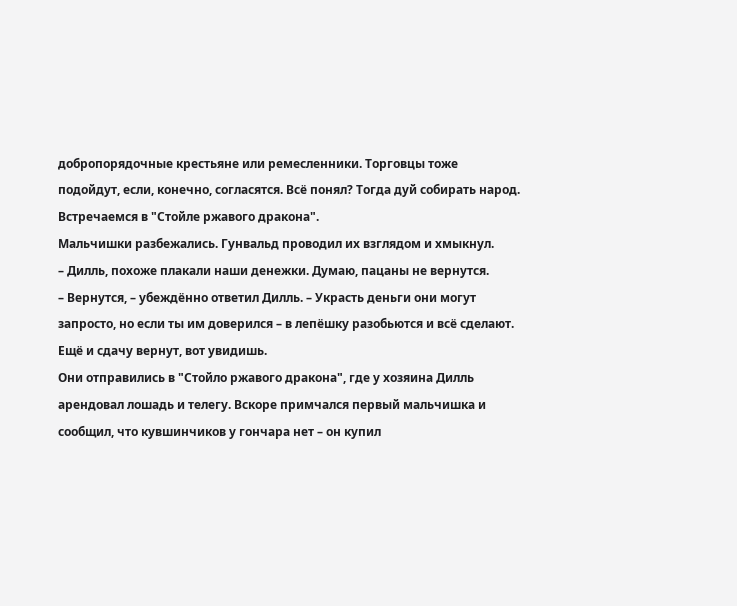добропорядочные крестьяне или ремесленники. Торговцы тоже подойдут, если, конечно, согласятся. Всё понял? Тогда дуй собирать народ. Встречаемся в "Стойле ржавого дракона".
Мальчишки разбежались. Гунвальд проводил их взглядом и хмыкнул.
– Дилль, похоже плакали наши денежки. Думаю, пацаны не вернутся.
– Вернутся, – убеждённо ответил Дилль. – Украсть деньги они могут запросто, но если ты им доверился – в лепёшку разобьются и всё сделают. Ещё и сдачу вернут, вот увидишь.
Они отправились в "Стойло ржавого дракона", где у хозяина Дилль арендовал лошадь и телегу. Вскоре примчался первый мальчишка и сообщил, что кувшинчиков у гончара нет – он купил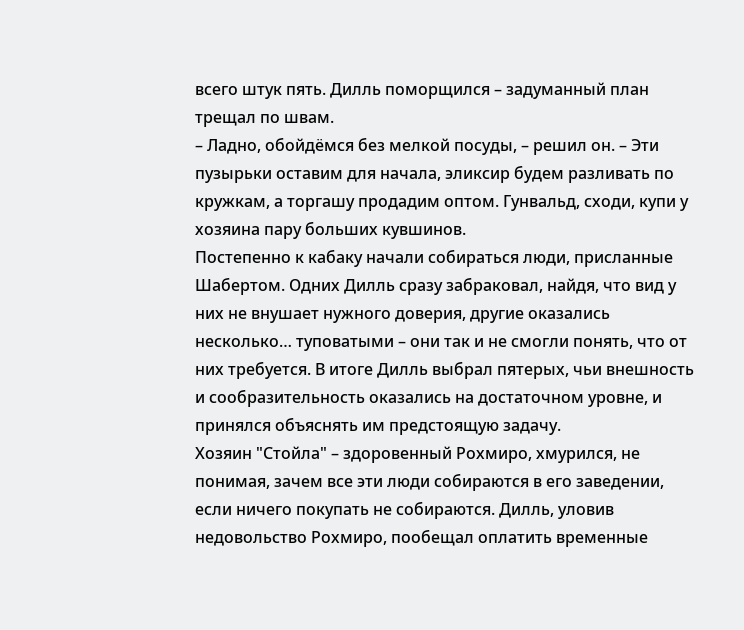всего штук пять. Дилль поморщился – задуманный план трещал по швам.
– Ладно, обойдёмся без мелкой посуды, – решил он. – Эти пузырьки оставим для начала, эликсир будем разливать по кружкам, а торгашу продадим оптом. Гунвальд, сходи, купи у хозяина пару больших кувшинов.
Постепенно к кабаку начали собираться люди, присланные Шабертом. Одних Дилль сразу забраковал, найдя, что вид у них не внушает нужного доверия, другие оказались несколько… туповатыми – они так и не смогли понять, что от них требуется. В итоге Дилль выбрал пятерых, чьи внешность и сообразительность оказались на достаточном уровне, и принялся объяснять им предстоящую задачу.
Хозяин "Стойла" – здоровенный Рохмиро, хмурился, не понимая, зачем все эти люди собираются в его заведении, если ничего покупать не собираются. Дилль, уловив недовольство Рохмиро, пообещал оплатить временные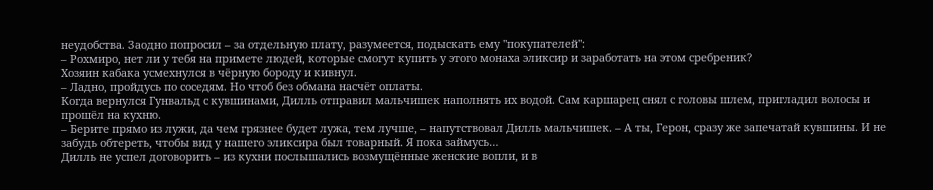неудобства. Заодно попросил – за отдельную плату, разумеется, подыскать ему "покупателей":
– Рохмиро, нет ли у тебя на примете людей, которые смогут купить у этого монаха эликсир и заработать на этом сребреник?
Хозяин кабака усмехнулся в чёрную бороду и кивнул.
– Ладно, пройдусь по соседям. Но чтоб без обмана насчёт оплаты.
Когда вернулся Гунвальд с кувшинами, Дилль отправил мальчишек наполнять их водой. Сам каршарец снял с головы шлем, пригладил волосы и прошёл на кухню.
– Берите прямо из лужи, да чем грязнее будет лужа, тем лучше, – напутствовал Дилль мальчишек. – А ты, Герон, сразу же запечатай кувшины. И не забудь обтереть, чтобы вид у нашего эликсира был товарный. Я пока займусь…
Дилль не успел договорить – из кухни послышались возмущённые женские вопли, и в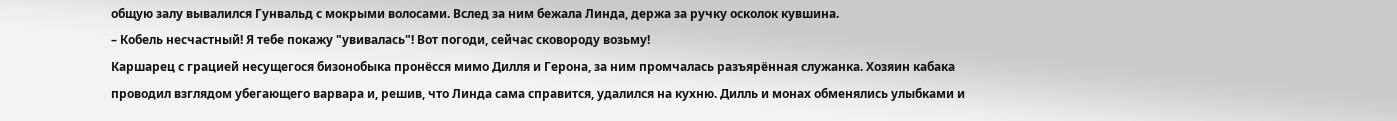общую залу вывалился Гунвальд с мокрыми волосами. Вслед за ним бежала Линда, держа за ручку осколок кувшина.
– Кобель несчастный! Я тебе покажу "увивалась"! Вот погоди, сейчас сковороду возьму!
Каршарец с грацией несущегося бизонобыка пронёсся мимо Дилля и Герона, за ним промчалась разъярённая служанка. Хозяин кабака проводил взглядом убегающего варвара и, решив, что Линда сама справится, удалился на кухню. Дилль и монах обменялись улыбками и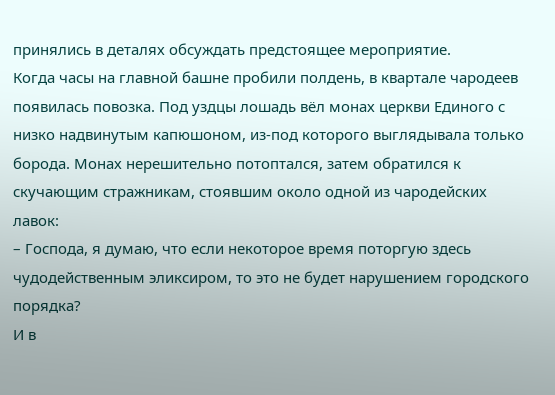принялись в деталях обсуждать предстоящее мероприятие.
Когда часы на главной башне пробили полдень, в квартале чародеев появилась повозка. Под уздцы лошадь вёл монах церкви Единого с низко надвинутым капюшоном, из-под которого выглядывала только борода. Монах нерешительно потоптался, затем обратился к скучающим стражникам, стоявшим около одной из чародейских лавок:
– Господа, я думаю, что если некоторое время поторгую здесь чудодейственным эликсиром, то это не будет нарушением городского порядка?
И в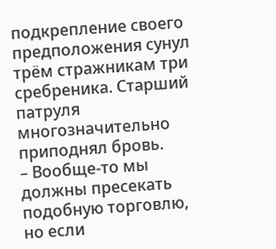подкрепление своего предположения сунул трём стражникам три сребреника. Старший патруля многозначительно приподнял бровь.
– Вообще-то мы должны пресекать подобную торговлю, но если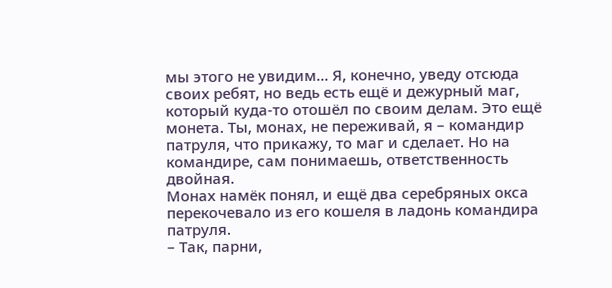мы этого не увидим… Я, конечно, уведу отсюда своих ребят, но ведь есть ещё и дежурный маг, который куда-то отошёл по своим делам. Это ещё монета. Ты, монах, не переживай, я – командир патруля, что прикажу, то маг и сделает. Но на командире, сам понимаешь, ответственность двойная.
Монах намёк понял, и ещё два серебряных окса перекочевало из его кошеля в ладонь командира патруля.
– Так, парни,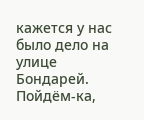кажется у нас было дело на улице Бондарей. Пойдём-ка,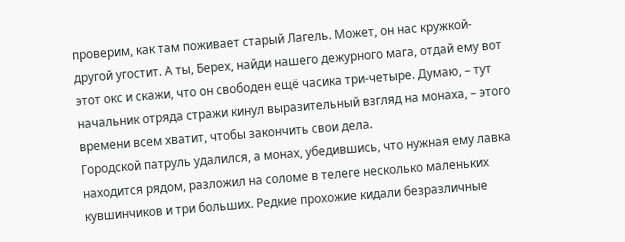проверим, как там поживает старый Лагель. Может, он нас кружкой-другой угостит. А ты, Берех, найди нашего дежурного мага, отдай ему вот этот окс и скажи, что он свободен ещё часика три-четыре. Думаю, – тут начальник отряда стражи кинул выразительный взгляд на монаха, – этого времени всем хватит, чтобы закончить свои дела.
Городской патруль удалился, а монах, убедившись, что нужная ему лавка находится рядом, разложил на соломе в телеге несколько маленьких кувшинчиков и три больших. Редкие прохожие кидали безразличные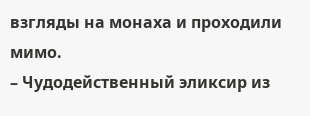взгляды на монаха и проходили мимо.
– Чудодейственный эликсир из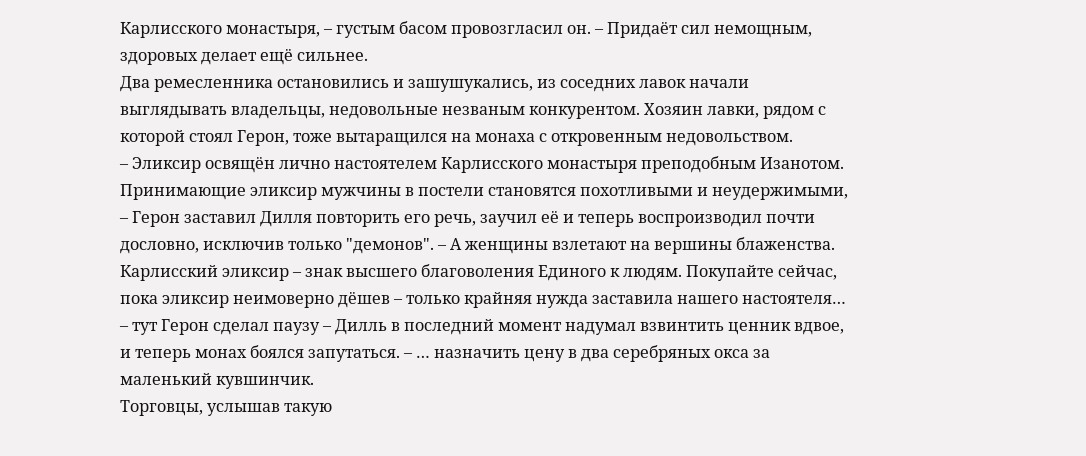Карлисского монастыря, – густым басом провозгласил он. – Придаёт сил немощным, здоровых делает ещё сильнее.
Два ремесленника остановились и зашушукались, из соседних лавок начали выглядывать владельцы, недовольные незваным конкурентом. Хозяин лавки, рядом с которой стоял Герон, тоже вытаращился на монаха с откровенным недовольством.
– Эликсир освящён лично настоятелем Карлисского монастыря преподобным Изанотом. Принимающие эликсир мужчины в постели становятся похотливыми и неудержимыми, – Герон заставил Дилля повторить его речь, заучил её и теперь воспроизводил почти дословно, исключив только "демонов". – А женщины взлетают на вершины блаженства. Карлисский эликсир – знак высшего благоволения Единого к людям. Покупайте сейчас, пока эликсир неимоверно дёшев – только крайняя нужда заставила нашего настоятеля… – тут Герон сделал паузу – Дилль в последний момент надумал взвинтить ценник вдвое, и теперь монах боялся запутаться. – … назначить цену в два серебряных окса за маленький кувшинчик.
Торговцы, услышав такую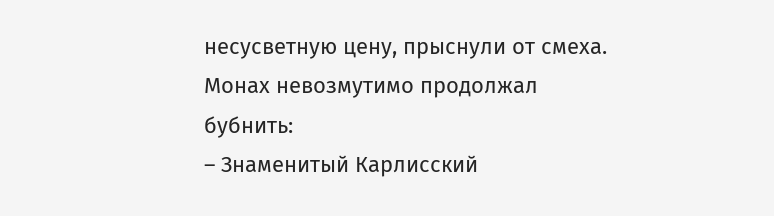несусветную цену, прыснули от смеха. Монах невозмутимо продолжал бубнить:
– Знаменитый Карлисский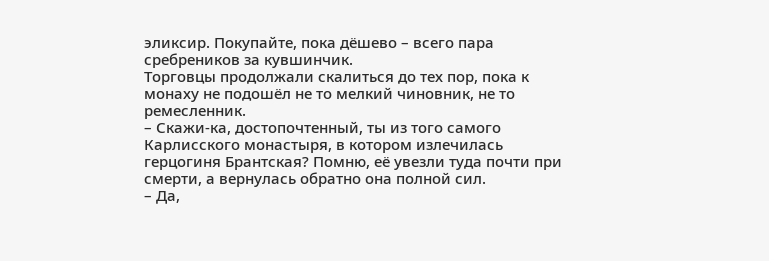эликсир. Покупайте, пока дёшево – всего пара сребреников за кувшинчик.
Торговцы продолжали скалиться до тех пор, пока к монаху не подошёл не то мелкий чиновник, не то ремесленник.
– Скажи-ка, достопочтенный, ты из того самого Карлисского монастыря, в котором излечилась герцогиня Брантская? Помню, её увезли туда почти при смерти, а вернулась обратно она полной сил.
– Да,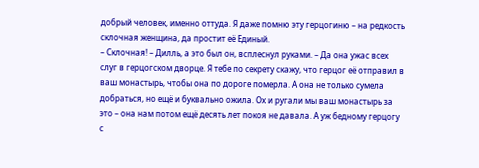добрый человек, именно оттуда. Я даже помню эту герцогиню – на редкость склочная женщина, да простит её Единый.
– Склочная! – Дилль, а это был он, всплеснул руками. – Да она ужас всех слуг в герцогском дворце. Я тебе по секрету скажу, что герцог её отправил в ваш монастырь, чтобы она по дороге померла. А она не только сумела добраться, но ещё и буквально ожила. Ох и ругали мы ваш монастырь за это – она нам потом ещё десять лет покоя не давала. А уж бедному герцогу с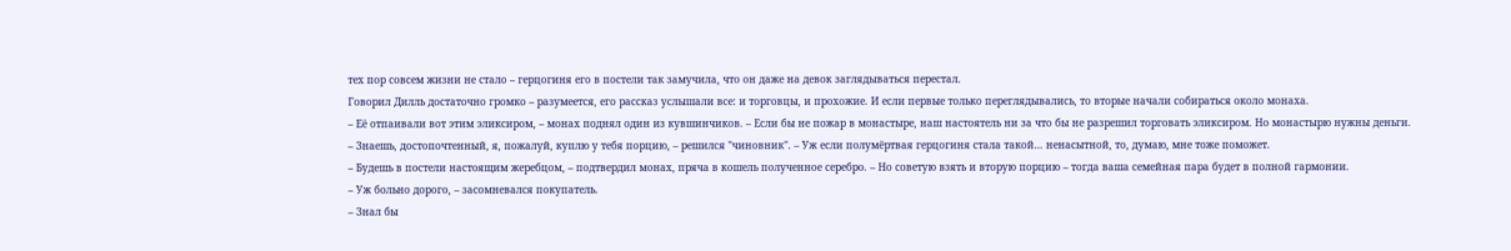тех пор совсем жизни не стало – герцогиня его в постели так замучила, что он даже на девок заглядываться перестал.
Говорил Дилль достаточно громко – разумеется, его рассказ услышали все: и торговцы, и прохожие. И если первые только переглядывались, то вторые начали собираться около монаха.
– Её отпаивали вот этим эликсиром, – монах поднял один из кувшинчиков. – Если бы не пожар в монастыре, наш настоятель ни за что бы не разрешил торговать эликсиром. Но монастырю нужны деньги.
– Знаешь, достопочтенный, я, пожалуй, куплю у тебя порцию, – решился "чиновник". – Уж если полумёртвая герцогиня стала такой… ненасытной, то, думаю, мне тоже поможет.
– Будешь в постели настоящим жеребцом, – подтвердил монах, пряча в кошель полученное серебро. – Но советую взять и вторую порцию – тогда ваша семейная пара будет в полной гармонии.
– Уж больно дорого, – засомневался покупатель.
– Знал бы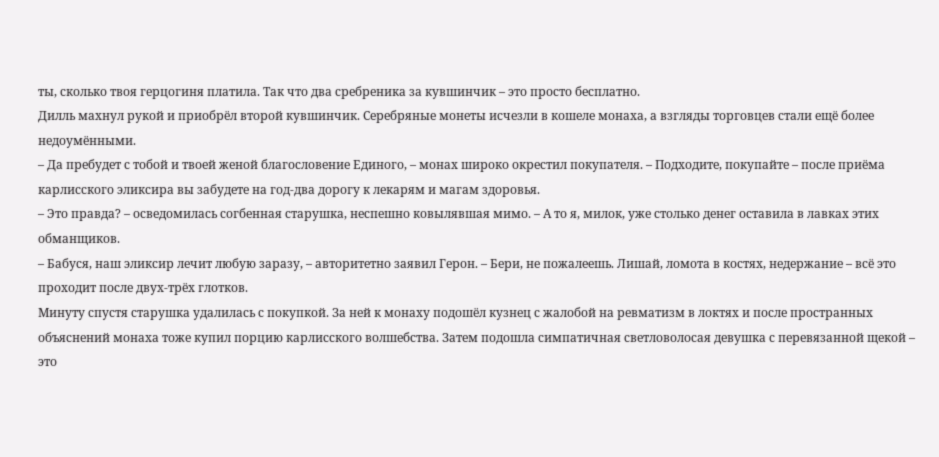ты, сколько твоя герцогиня платила. Так что два сребреника за кувшинчик – это просто бесплатно.
Дилль махнул рукой и приобрёл второй кувшинчик. Серебряные монеты исчезли в кошеле монаха, а взгляды торговцев стали ещё более недоумёнными.
– Да пребудет с тобой и твоей женой благословение Единого, – монах широко окрестил покупателя. – Подходите, покупайте – после приёма карлисского эликсира вы забудете на год-два дорогу к лекарям и магам здоровья.
– Это правда? – осведомилась согбенная старушка, неспешно ковылявшая мимо. – А то я, милок, уже столько денег оставила в лавках этих обманщиков.
– Бабуся, наш эликсир лечит любую заразу, – авторитетно заявил Герон. – Бери, не пожалеешь. Лишай, ломота в костях, недержание – всё это проходит после двух-трёх глотков.
Минуту спустя старушка удалилась с покупкой. За ней к монаху подошёл кузнец с жалобой на ревматизм в локтях и после пространных объяснений монаха тоже купил порцию карлисского волшебства. Затем подошла симпатичная светловолосая девушка с перевязанной щекой – это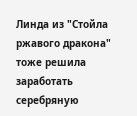Линда из "Стойла ржавого дракона" тоже решила заработать серебряную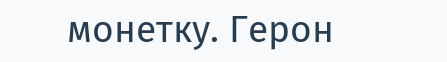монетку. Герон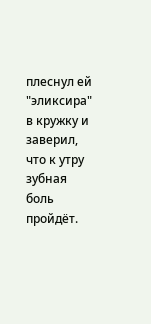плеснул ей "эликсира" в кружку и заверил, что к утру зубная боль пройдёт.